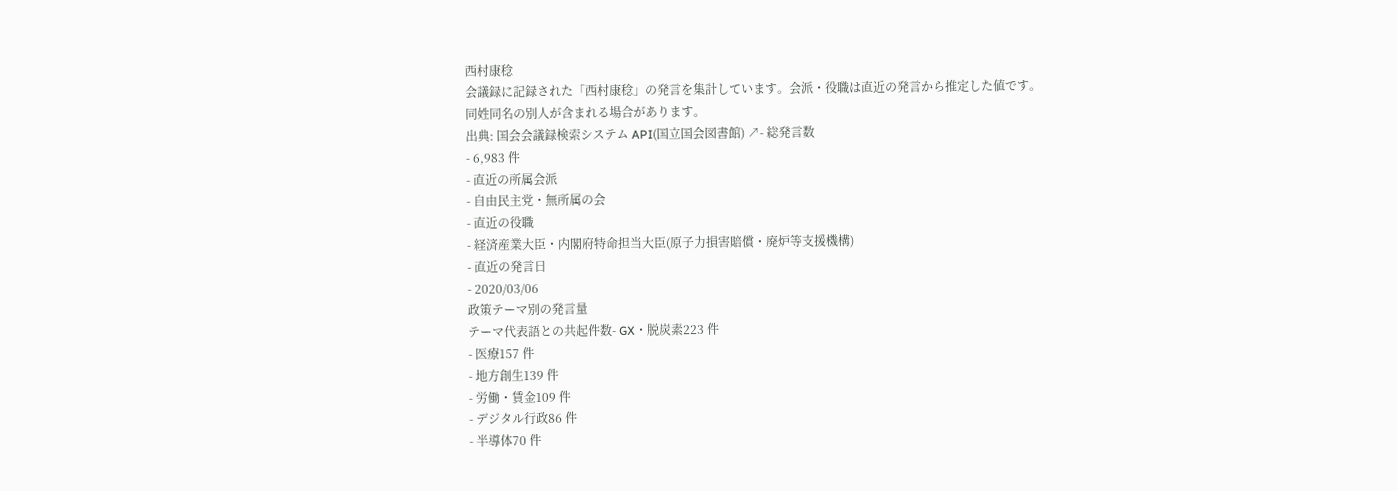西村康稔
会議録に記録された「西村康稔」の発言を集計しています。会派・役職は直近の発言から推定した値です。同姓同名の別人が含まれる場合があります。
出典: 国会会議録検索システム API(国立国会図書館) ↗- 総発言数
- 6,983 件
- 直近の所属会派
- 自由民主党・無所属の会
- 直近の役職
- 経済産業大臣・内閣府特命担当大臣(原子力損害賠償・廃炉等支援機構)
- 直近の発言日
- 2020/03/06
政策テーマ別の発言量
テーマ代表語との共起件数- GX・脱炭素223 件
- 医療157 件
- 地方創生139 件
- 労働・賃金109 件
- デジタル行政86 件
- 半導体70 件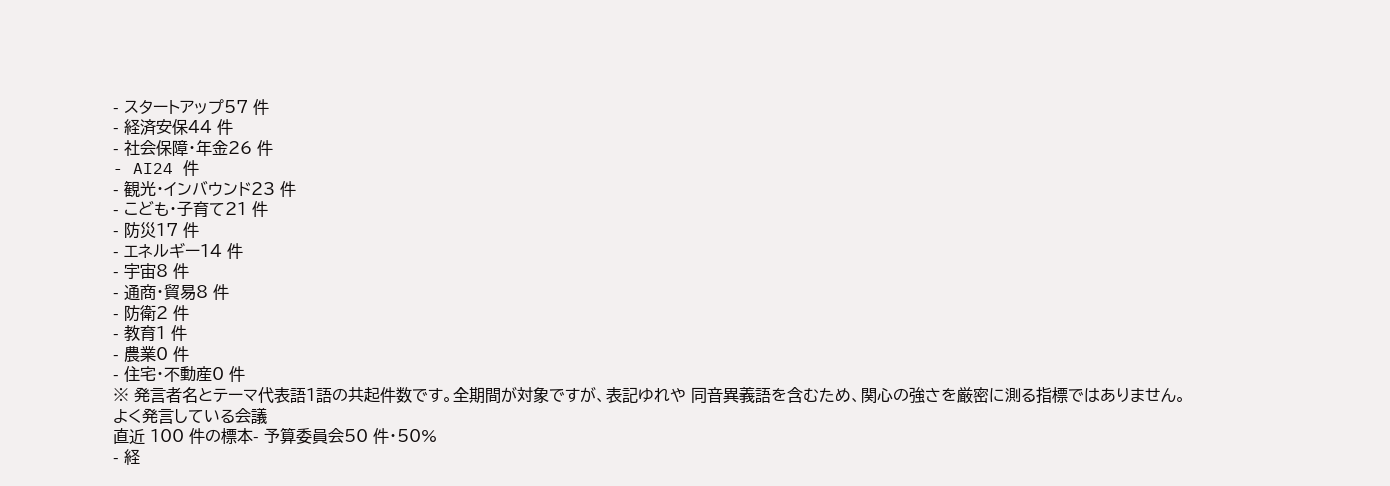- スタートアップ57 件
- 経済安保44 件
- 社会保障・年金26 件
- AI24 件
- 観光・インバウンド23 件
- こども・子育て21 件
- 防災17 件
- エネルギー14 件
- 宇宙8 件
- 通商・貿易8 件
- 防衛2 件
- 教育1 件
- 農業0 件
- 住宅・不動産0 件
※ 発言者名とテーマ代表語1語の共起件数です。全期間が対象ですが、表記ゆれや 同音異義語を含むため、関心の強さを厳密に測る指標ではありません。
よく発言している会議
直近 100 件の標本- 予算委員会50 件・50%
- 経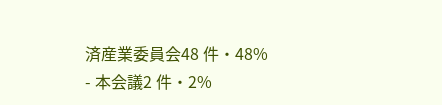済産業委員会48 件・48%
- 本会議2 件・2%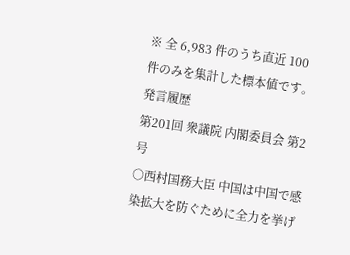※ 全 6,983 件のうち直近 100 件のみを集計した標本値です。
発言履歴
第201回 衆議院 内閣委員会 第2号
○西村国務大臣 中国は中国で感染拡大を防ぐために全力を挙げ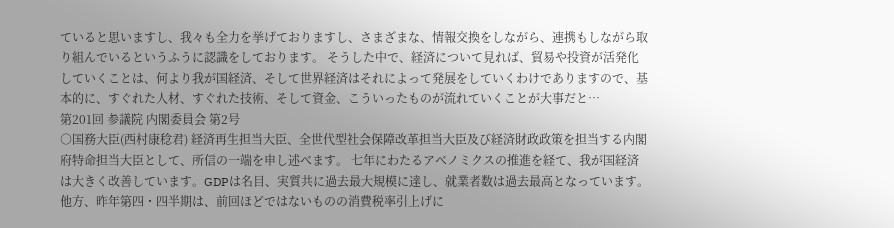ていると思いますし、我々も全力を挙げておりますし、さまざまな、情報交換をしながら、連携もしながら取り組んでいるというふうに認識をしております。 そうした中で、経済について見れば、貿易や投資が活発化していくことは、何より我が国経済、そして世界経済はそれによって発展をしていくわけでありますので、基本的に、すぐれた人材、すぐれた技術、そして資金、こういったものが流れていくことが大事だと…
第201回 参議院 内閣委員会 第2号
○国務大臣(西村康稔君) 経済再生担当大臣、全世代型社会保障改革担当大臣及び経済財政政策を担当する内閣府特命担当大臣として、所信の一端を申し述べます。 七年にわたるアベノミクスの推進を経て、我が国経済は大きく改善しています。GDPは名目、実質共に過去最大規模に達し、就業者数は過去最高となっています。他方、昨年第四・四半期は、前回ほどではないものの消費税率引上げに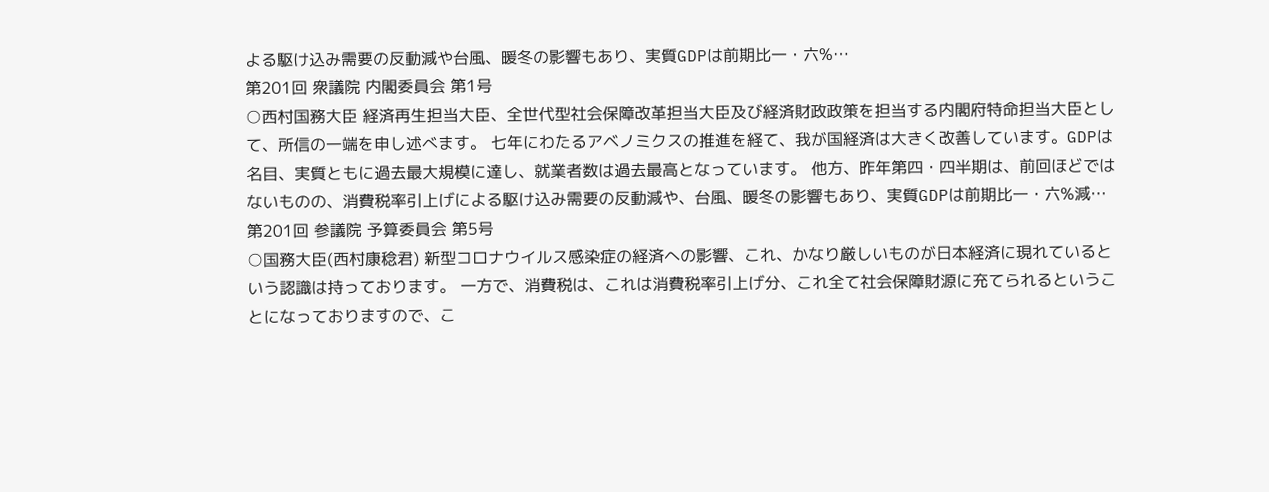よる駆け込み需要の反動減や台風、暖冬の影響もあり、実質GDPは前期比一・六%…
第201回 衆議院 内閣委員会 第1号
○西村国務大臣 経済再生担当大臣、全世代型社会保障改革担当大臣及び経済財政政策を担当する内閣府特命担当大臣として、所信の一端を申し述べます。 七年にわたるアベノミクスの推進を経て、我が国経済は大きく改善しています。GDPは名目、実質ともに過去最大規模に達し、就業者数は過去最高となっています。 他方、昨年第四・四半期は、前回ほどではないものの、消費税率引上げによる駆け込み需要の反動減や、台風、暖冬の影響もあり、実質GDPは前期比一・六%減…
第201回 参議院 予算委員会 第5号
○国務大臣(西村康稔君) 新型コロナウイルス感染症の経済への影響、これ、かなり厳しいものが日本経済に現れているという認識は持っております。 一方で、消費税は、これは消費税率引上げ分、これ全て社会保障財源に充てられるということになっておりますので、こ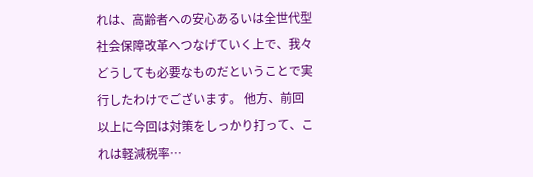れは、高齢者への安心あるいは全世代型社会保障改革へつなげていく上で、我々どうしても必要なものだということで実行したわけでございます。 他方、前回以上に今回は対策をしっかり打って、これは軽減税率…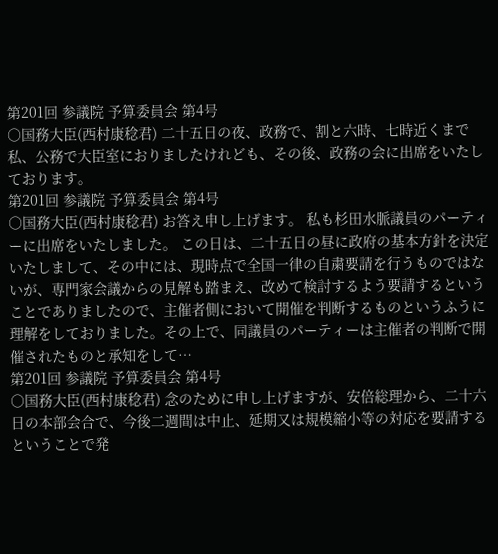第201回 参議院 予算委員会 第4号
○国務大臣(西村康稔君) 二十五日の夜、政務で、割と六時、七時近くまで私、公務で大臣室におりましたけれども、その後、政務の会に出席をいたしております。
第201回 参議院 予算委員会 第4号
○国務大臣(西村康稔君) お答え申し上げます。 私も杉田水脈議員のパーティーに出席をいたしました。 この日は、二十五日の昼に政府の基本方針を決定いたしまして、その中には、現時点で全国一律の自粛要請を行うものではないが、専門家会議からの見解も踏まえ、改めて検討するよう要請するということでありましたので、主催者側において開催を判断するものというふうに理解をしておりました。その上で、同議員のパーティーは主催者の判断で開催されたものと承知をして…
第201回 参議院 予算委員会 第4号
○国務大臣(西村康稔君) 念のために申し上げますが、安倍総理から、二十六日の本部会合で、今後二週間は中止、延期又は規模縮小等の対応を要請するということで発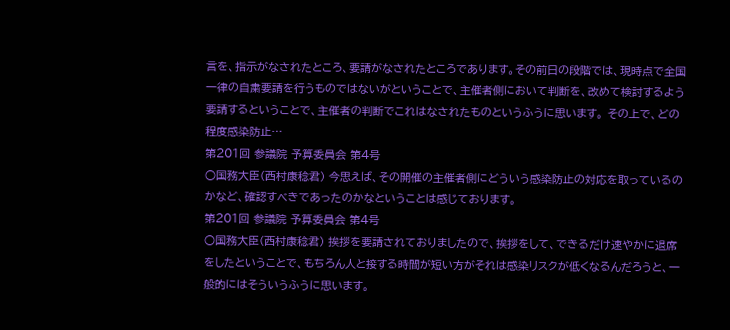言を、指示がなされたところ、要請がなされたところであります。その前日の段階では、現時点で全国一律の自粛要請を行うものではないがということで、主催者側において判断を、改めて検討するよう要請するということで、主催者の判断でこれはなされたものというふうに思います。 その上で、どの程度感染防止…
第201回 参議院 予算委員会 第4号
○国務大臣(西村康稔君) 今思えば、その開催の主催者側にどういう感染防止の対応を取っているのかなど、確認すべきであったのかなということは感じております。
第201回 参議院 予算委員会 第4号
○国務大臣(西村康稔君) 挨拶を要請されておりましたので、挨拶をして、できるだけ速やかに退席をしたということで、もちろん人と接する時間が短い方がそれは感染リスクが低くなるんだろうと、一般的にはそういうふうに思います。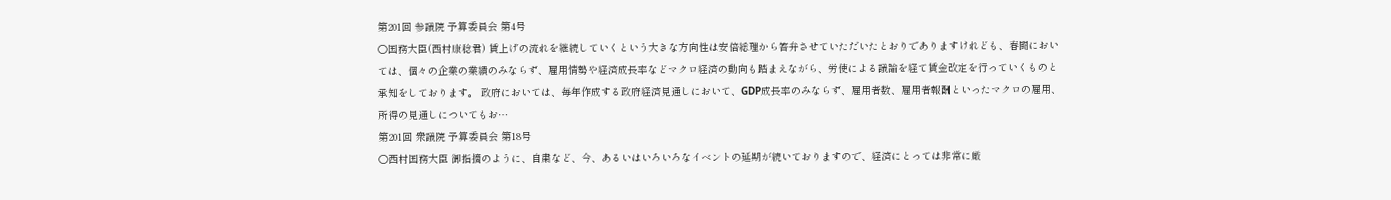第201回 参議院 予算委員会 第4号
○国務大臣(西村康稔君) 賃上げの流れを継続していくという大きな方向性は安倍総理から答弁させていただいたとおりでありますけれども、春闘においては、個々の企業の業績のみならず、雇用情勢や経済成長率などマクロ経済の動向も踏まえながら、労使による議論を経て賃金改定を行っていくものと承知をしております。 政府においては、毎年作成する政府経済見通しにおいて、GDP成長率のみならず、雇用者数、雇用者報酬といったマクロの雇用、所得の見通しについてもお…
第201回 衆議院 予算委員会 第18号
○西村国務大臣 御指摘のように、自粛など、今、あるいはいろいろなイベントの延期が続いておりますので、経済にとっては非常に厳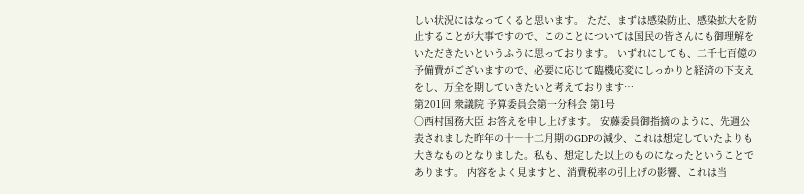しい状況にはなってくると思います。 ただ、まずは感染防止、感染拡大を防止することが大事ですので、このことについては国民の皆さんにも御理解をいただきたいというふうに思っております。 いずれにしても、二千七百億の予備費がございますので、必要に応じて臨機応変にしっかりと経済の下支えをし、万全を期していきたいと考えております…
第201回 衆議院 予算委員会第一分科会 第1号
○西村国務大臣 お答えを申し上げます。 安藤委員御指摘のように、先週公表されました昨年の十―十二月期のGDPの減少、これは想定していたよりも大きなものとなりました。私も、想定した以上のものになったということであります。 内容をよく見ますと、消費税率の引上げの影響、これは当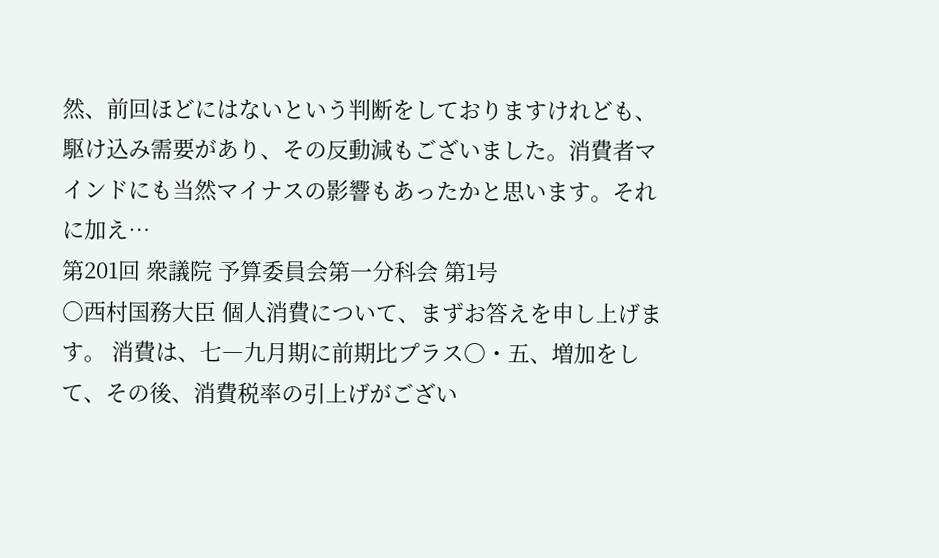然、前回ほどにはないという判断をしておりますけれども、駆け込み需要があり、その反動減もございました。消費者マインドにも当然マイナスの影響もあったかと思います。それに加え…
第201回 衆議院 予算委員会第一分科会 第1号
○西村国務大臣 個人消費について、まずお答えを申し上げます。 消費は、七―九月期に前期比プラス〇・五、増加をして、その後、消費税率の引上げがござい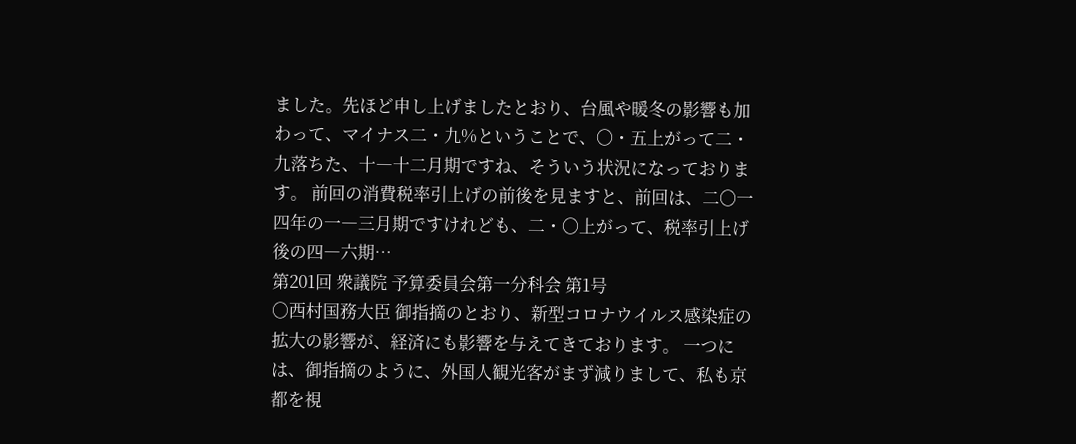ました。先ほど申し上げましたとおり、台風や暖冬の影響も加わって、マイナス二・九%ということで、〇・五上がって二・九落ちた、十―十二月期ですね、そういう状況になっております。 前回の消費税率引上げの前後を見ますと、前回は、二〇一四年の一―三月期ですけれども、二・〇上がって、税率引上げ後の四―六期…
第201回 衆議院 予算委員会第一分科会 第1号
○西村国務大臣 御指摘のとおり、新型コロナウイルス感染症の拡大の影響が、経済にも影響を与えてきております。 一つには、御指摘のように、外国人観光客がまず減りまして、私も京都を視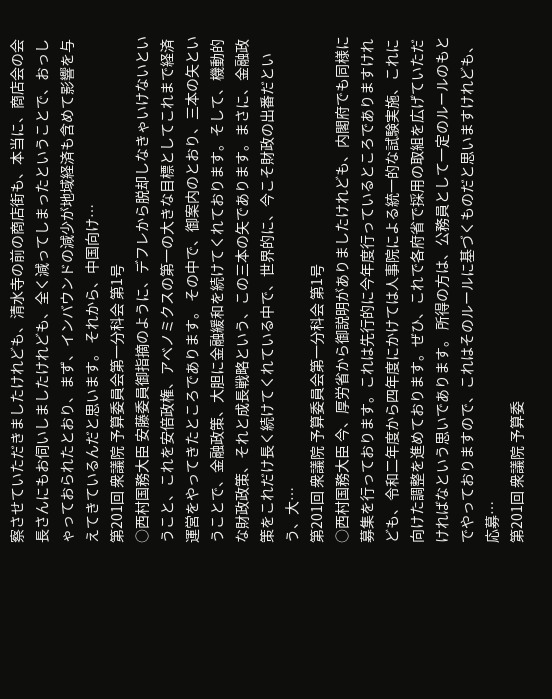察させていただきましたけれども、清水寺の前の商店街も、本当に、商店会の会長さんにもお伺いしましたけれども、全く減ってしまったということで、おっしゃっておられたとおり、まず、インバウンドの減少が地域経済も含めて影響を与えてきているんだと思います。 それから、中国向け…
第201回 衆議院 予算委員会第一分科会 第1号
○西村国務大臣 安藤委員御指摘のように、デフレから脱却しなきゃいけないということ、これを安倍政権、アベノミクスの第一の大きな目標としてこれまで経済運営をやってきたところであります。 その中で、御案内のとおり、三本の矢ということで、金融政策、大胆に金融緩和を続けてくれております。そして、機動的な財政政策、それと成長戦略という、この三本の矢であります。まさに、金融政策をこれだけ長く続けてくれている中で、世界的に、今こそ財政の出番だという、大…
第201回 衆議院 予算委員会第一分科会 第1号
○西村国務大臣 今、厚労省から御説明がありましたけれども、内閣府でも同様に募集を行っております。これは先行的に今年度行っているところでありますけれども、令和二年度から四年度にかけては人事院による統一的な試験実施、これに向けた調整を進めております。ぜひ、これで各府省で採用の取組を広げていただければなという思いであります。 所得の方は、公務員として一定のルールのもとでやっておりますので、これはそのルールに基づくものだと思いますけれども、応募…
第201回 衆議院 予算委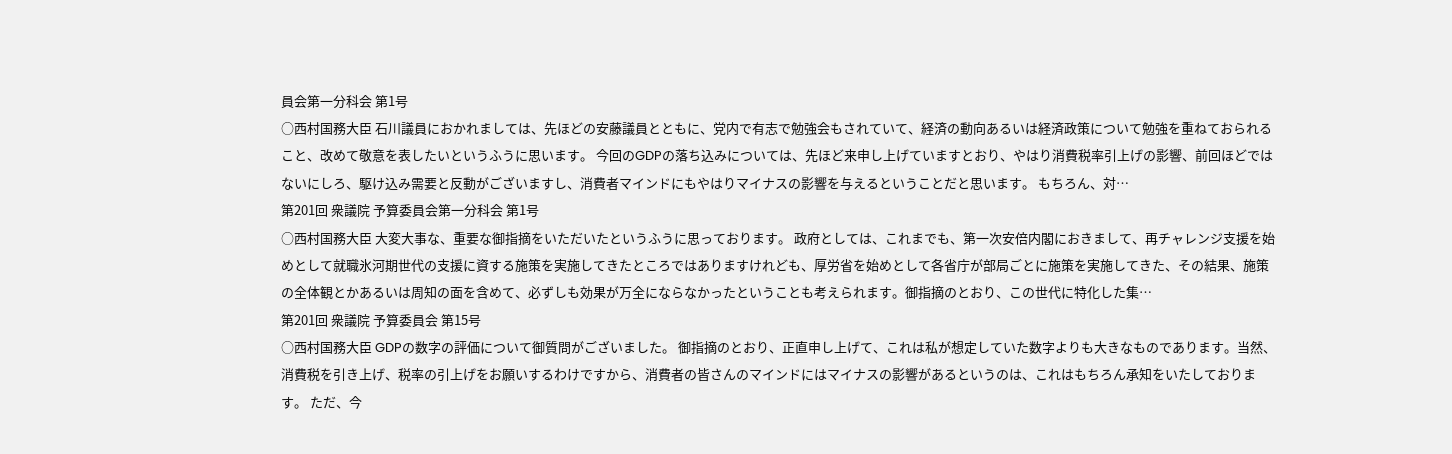員会第一分科会 第1号
○西村国務大臣 石川議員におかれましては、先ほどの安藤議員とともに、党内で有志で勉強会もされていて、経済の動向あるいは経済政策について勉強を重ねておられること、改めて敬意を表したいというふうに思います。 今回のGDPの落ち込みについては、先ほど来申し上げていますとおり、やはり消費税率引上げの影響、前回ほどではないにしろ、駆け込み需要と反動がございますし、消費者マインドにもやはりマイナスの影響を与えるということだと思います。 もちろん、対…
第201回 衆議院 予算委員会第一分科会 第1号
○西村国務大臣 大変大事な、重要な御指摘をいただいたというふうに思っております。 政府としては、これまでも、第一次安倍内閣におきまして、再チャレンジ支援を始めとして就職氷河期世代の支援に資する施策を実施してきたところではありますけれども、厚労省を始めとして各省庁が部局ごとに施策を実施してきた、その結果、施策の全体観とかあるいは周知の面を含めて、必ずしも効果が万全にならなかったということも考えられます。御指摘のとおり、この世代に特化した集…
第201回 衆議院 予算委員会 第15号
○西村国務大臣 GDPの数字の評価について御質問がございました。 御指摘のとおり、正直申し上げて、これは私が想定していた数字よりも大きなものであります。当然、消費税を引き上げ、税率の引上げをお願いするわけですから、消費者の皆さんのマインドにはマイナスの影響があるというのは、これはもちろん承知をいたしております。 ただ、今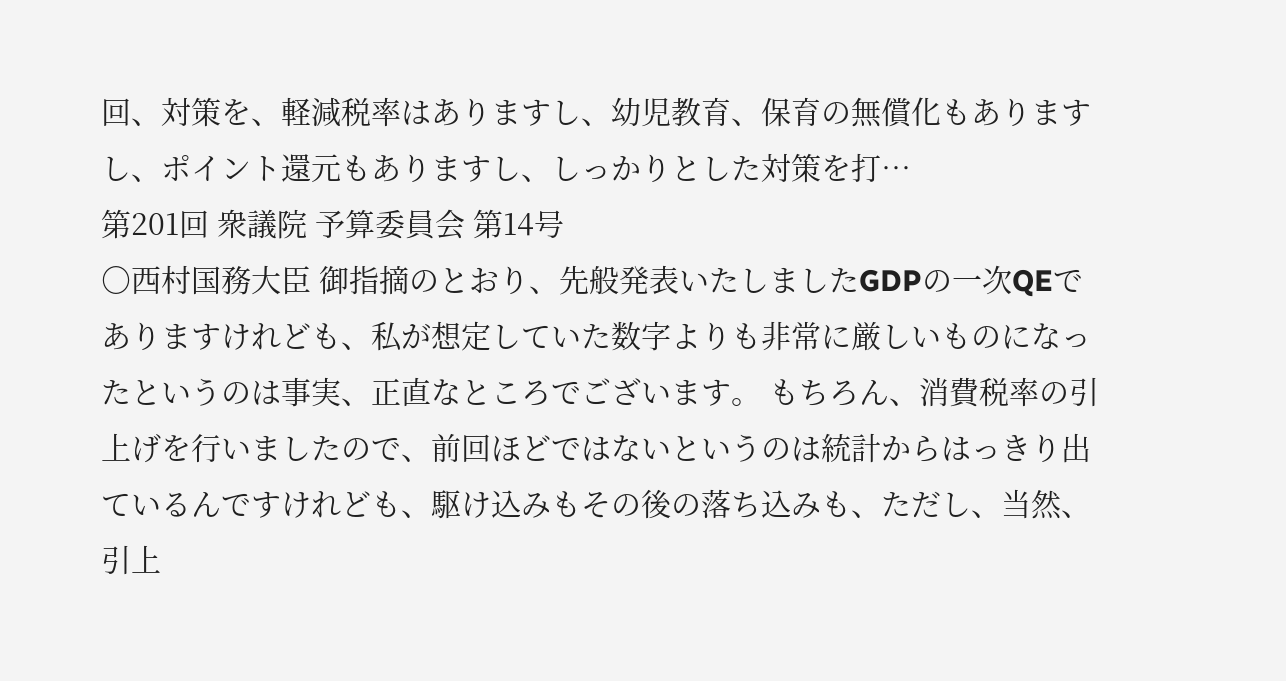回、対策を、軽減税率はありますし、幼児教育、保育の無償化もありますし、ポイント還元もありますし、しっかりとした対策を打…
第201回 衆議院 予算委員会 第14号
○西村国務大臣 御指摘のとおり、先般発表いたしましたGDPの一次QEでありますけれども、私が想定していた数字よりも非常に厳しいものになったというのは事実、正直なところでございます。 もちろん、消費税率の引上げを行いましたので、前回ほどではないというのは統計からはっきり出ているんですけれども、駆け込みもその後の落ち込みも、ただし、当然、引上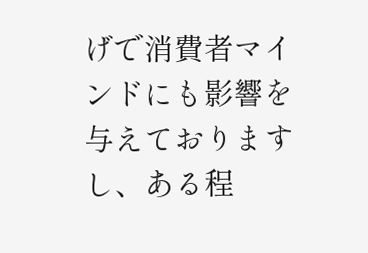げで消費者マインドにも影響を与えておりますし、ある程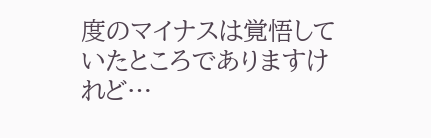度のマイナスは覚悟していたところでありますけれど…